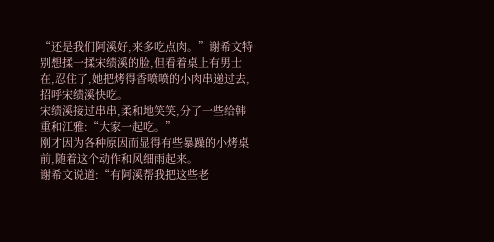“还是我们阿溪好,来多吃点肉。”谢希文特别想揉一揉宋绩溪的脸,但看着桌上有男士在,忍住了,她把烤得香喷喷的小肉串递过去,招呼宋绩溪快吃。
宋绩溪接过串串,柔和地笑笑,分了一些给韩重和江雅:“大家一起吃。”
刚才因为各种原因而显得有些暴躁的小烤桌前,随着这个动作和风细雨起来。
谢希文说道:“有阿溪帮我把这些老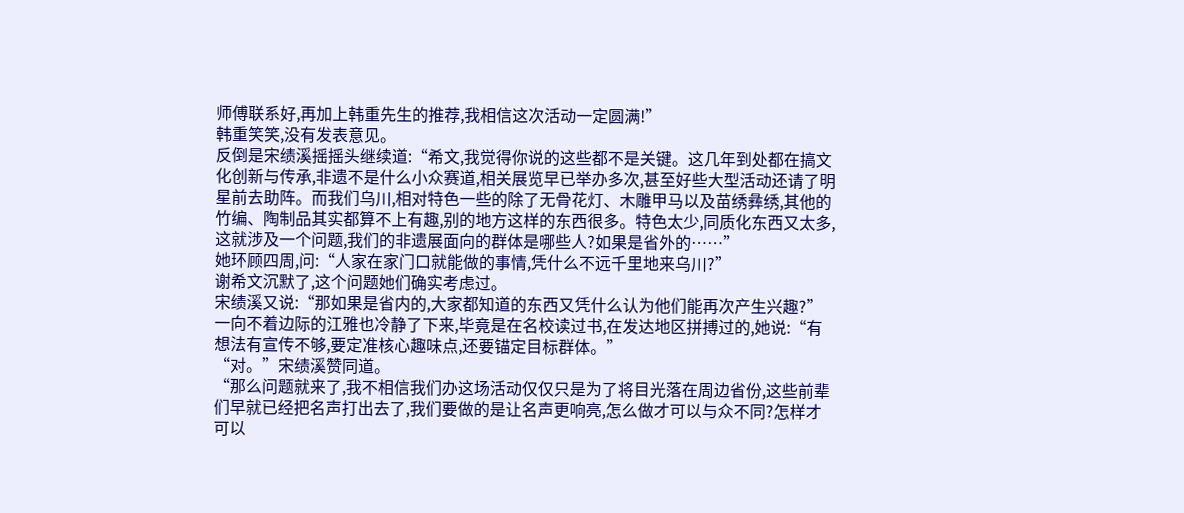师傅联系好,再加上韩重先生的推荐,我相信这次活动一定圆满!”
韩重笑笑,没有发表意见。
反倒是宋绩溪摇摇头继续道:“希文,我觉得你说的这些都不是关键。这几年到处都在搞文化创新与传承,非遗不是什么小众赛道,相关展览早已举办多次,甚至好些大型活动还请了明星前去助阵。而我们乌川,相对特色一些的除了无骨花灯、木雕甲马以及苗绣彝绣,其他的竹编、陶制品其实都算不上有趣,别的地方这样的东西很多。特色太少,同质化东西又太多,这就涉及一个问题,我们的非遗展面向的群体是哪些人?如果是省外的……”
她环顾四周,问:“人家在家门口就能做的事情,凭什么不远千里地来乌川?”
谢希文沉默了,这个问题她们确实考虑过。
宋绩溪又说:“那如果是省内的,大家都知道的东西又凭什么认为他们能再次产生兴趣?”
一向不着边际的江雅也冷静了下来,毕竟是在名校读过书,在发达地区拼搏过的,她说:“有想法有宣传不够,要定准核心趣味点,还要锚定目标群体。”
“对。”宋绩溪赞同道。
“那么问题就来了,我不相信我们办这场活动仅仅只是为了将目光落在周边省份,这些前辈们早就已经把名声打出去了,我们要做的是让名声更响亮,怎么做才可以与众不同?怎样才可以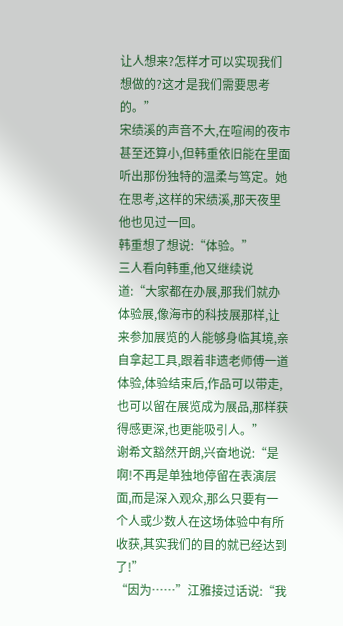让人想来?怎样才可以实现我们想做的?这才是我们需要思考的。”
宋绩溪的声音不大,在喧闹的夜市甚至还算小,但韩重依旧能在里面听出那份独特的温柔与笃定。她在思考,这样的宋绩溪,那天夜里他也见过一回。
韩重想了想说:“体验。”
三人看向韩重,他又继续说道:“大家都在办展,那我们就办体验展,像海市的科技展那样,让来参加展览的人能够身临其境,亲自拿起工具,跟着非遗老师傅一道体验,体验结束后,作品可以带走,也可以留在展览成为展品,那样获得感更深,也更能吸引人。”
谢希文豁然开朗,兴奋地说:“是啊!不再是单独地停留在表演层面,而是深入观众,那么只要有一个人或少数人在这场体验中有所收获,其实我们的目的就已经达到了!”
“因为……”江雅接过话说:“我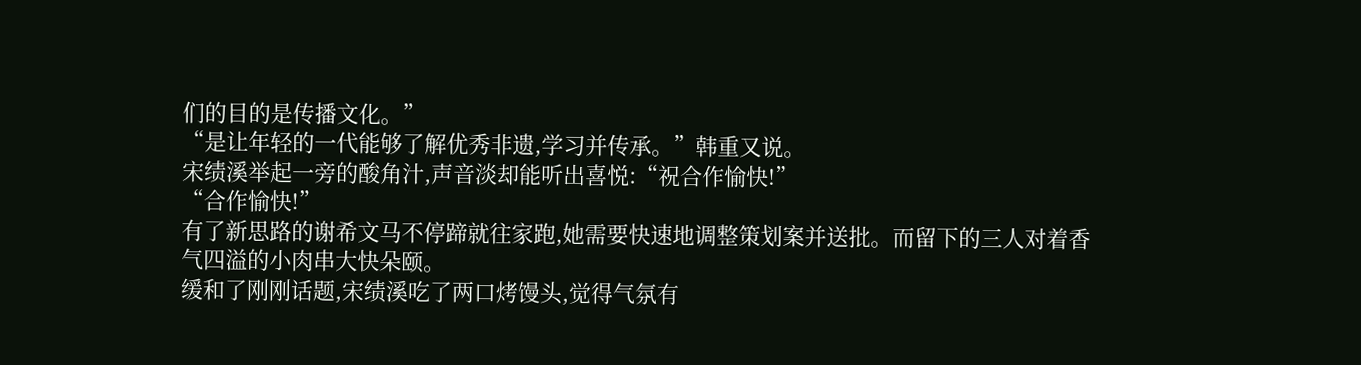们的目的是传播文化。”
“是让年轻的一代能够了解优秀非遗,学习并传承。”韩重又说。
宋绩溪举起一旁的酸角汁,声音淡却能听出喜悦:“祝合作愉快!”
“合作愉快!”
有了新思路的谢希文马不停蹄就往家跑,她需要快速地调整策划案并送批。而留下的三人对着香气四溢的小肉串大快朵颐。
缓和了刚刚话题,宋绩溪吃了两口烤馒头,觉得气氛有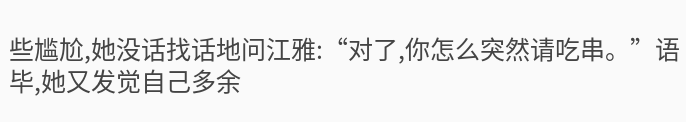些尴尬,她没话找话地问江雅:“对了,你怎么突然请吃串。”语毕,她又发觉自己多余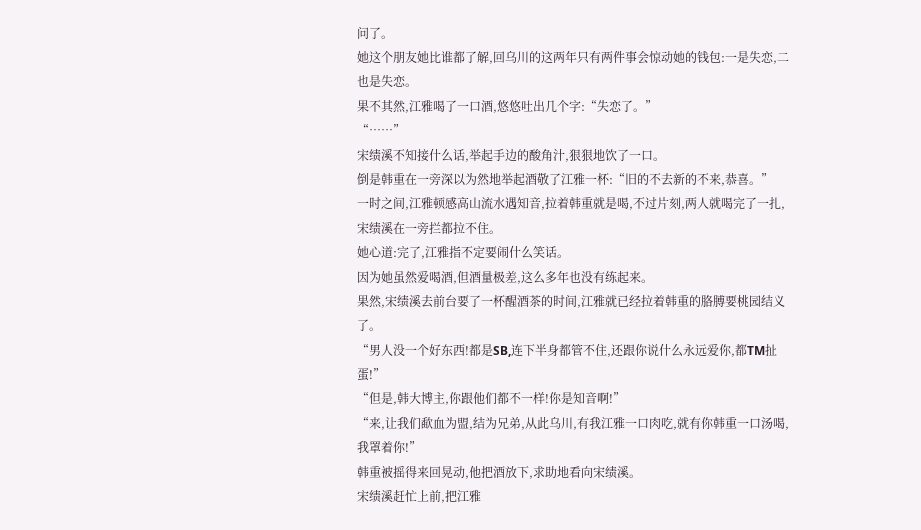问了。
她这个朋友她比谁都了解,回乌川的这两年只有两件事会惊动她的钱包:一是失恋,二也是失恋。
果不其然,江雅喝了一口酒,悠悠吐出几个字:“失恋了。”
“……”
宋绩溪不知接什么话,举起手边的酸角汁,狠狠地饮了一口。
倒是韩重在一旁深以为然地举起酒敬了江雅一杯:“旧的不去新的不来,恭喜。”
一时之间,江雅顿感高山流水遇知音,拉着韩重就是喝,不过片刻,两人就喝完了一扎,宋绩溪在一旁拦都拉不住。
她心道:完了,江雅指不定要闹什么笑话。
因为她虽然爱喝酒,但酒量极差,这么多年也没有练起来。
果然,宋绩溪去前台要了一杯醒酒茶的时间,江雅就已经拉着韩重的胳膊要桃园结义了。
“男人没一个好东西!都是SB,连下半身都管不住,还跟你说什么永远爱你,都TM扯蛋!”
“但是,韩大博主,你跟他们都不一样!你是知音啊!”
“来,让我们歃血为盟,结为兄弟,从此乌川,有我江雅一口肉吃,就有你韩重一口汤喝,我罩着你!”
韩重被摇得来回晃动,他把酒放下,求助地看向宋绩溪。
宋绩溪赶忙上前,把江雅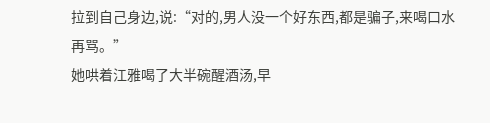拉到自己身边,说:“对的,男人没一个好东西,都是骗子,来喝口水再骂。”
她哄着江雅喝了大半碗醒酒汤,早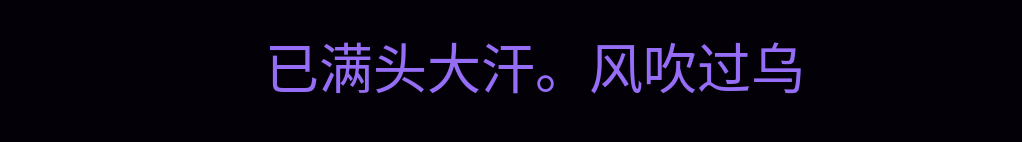已满头大汗。风吹过乌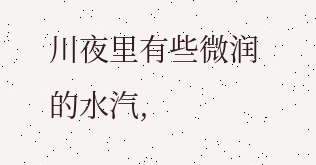川夜里有些微润的水汽,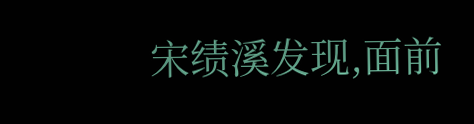宋绩溪发现,面前